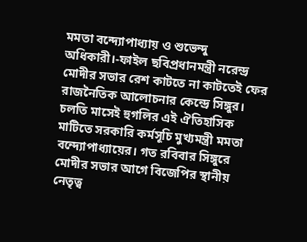মমতা বন্দ্যোপাধ্যায় ও শুভেন্দু অধিকারী।-ফাইল ছবিপ্রধানমন্ত্রী নরেন্দ্র মোদীর সভার রেশ কাটতে না কাটতেই ফের রাজনৈতিক আলোচনার কেন্দ্রে সিঙ্গুর। চলতি মাসেই হুগলির এই ঐতিহাসিক মাটিতে সরকারি কর্মসূচি মুখ্যমন্ত্রী মমতা বন্দ্যোপাধ্যায়ের। গত রবিবার সিঙ্গুরে মোদীর সভার আগে বিজেপির স্থানীয় নেতৃত্ব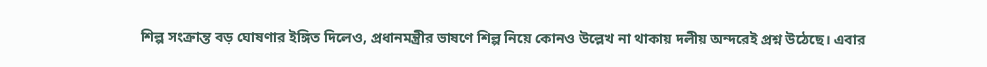শিল্প সংক্রান্ত বড় ঘোষণার ইঙ্গিত দিলেও, প্রধানমন্ত্রীর ভাষণে শিল্প নিয়ে কোনও উল্লেখ না থাকায় দলীয় অন্দরেই প্রশ্ন উঠেছে। এবার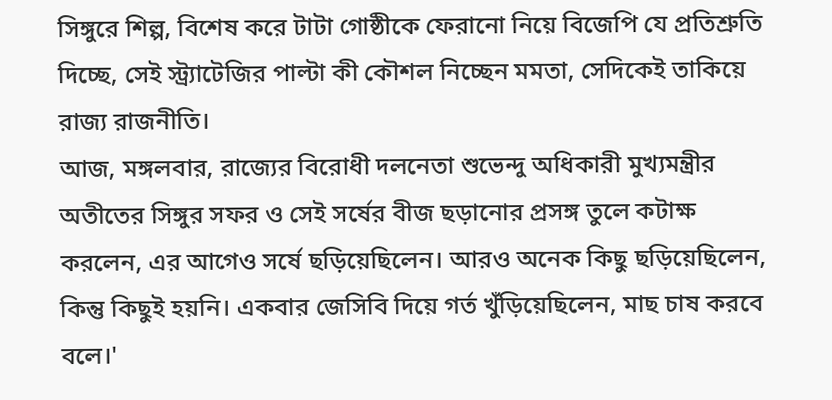সিঙ্গুরে শিল্প, বিশেষ করে টাটা গোষ্ঠীকে ফেরানো নিয়ে বিজেপি যে প্রতিশ্রুতি দিচ্ছে, সেই স্ট্র্যাটেজির পাল্টা কী কৌশল নিচ্ছেন মমতা, সেদিকেই তাকিয়ে রাজ্য রাজনীতি।
আজ, মঙ্গলবার, রাজ্যের বিরোধী দলনেতা শুভেন্দু অধিকারী মুখ্যমন্ত্রীর অতীতের সিঙ্গুর সফর ও সেই সর্ষের বীজ ছড়ানোর প্রসঙ্গ তুলে কটাক্ষ করলেন, এর আগেও সর্ষে ছড়িয়েছিলেন। আরও অনেক কিছু ছড়িয়েছিলেন, কিন্তু কিছুই হয়নি। একবার জেসিবি দিয়ে গর্ত খুঁড়িয়েছিলেন, মাছ চাষ করবে বলে।'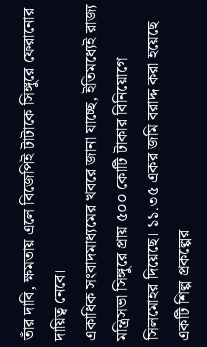তাঁর দাবি, ক্ষমতায় এলে বিজেপিই টাটাকে সিঙ্গুরে ফেরানোর দায়িত্ব নেবে।
একাধিক সংবাদমাধ্যমের খবরে জানা যাচ্ছে, ইতিমধ্যেই রাজ্য মন্ত্রিসভা সিঙ্গুরে প্রায় ৫০০ কোটি টাকার বিনিয়োগে সিলমোহর দিয়েছে। ১১.৩৫ একর জমি বরাদ্দ করা হয়েছে একটি শিল্প প্রকল্পের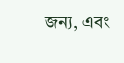জন্য, এবং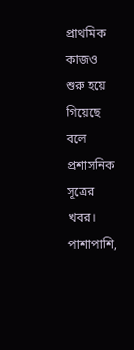প্রাথমিক কাজও শুরু হয়ে গিয়েছে বলে প্রশাসনিক সূত্রের খবর। পাশাপাশি,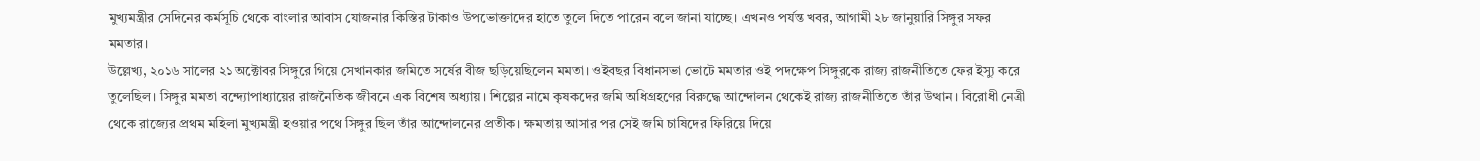মুখ্যমন্ত্রীর সেদিনের কর্মসূচি থেকে বাংলার আবাস যোজনার কিস্তির টাকাও উপভোক্তাদের হাতে তুলে দিতে পারেন বলে জানা যাচ্ছে। এখনও পর্যন্ত খবর, আগামী ২৮ জানুয়ারি সিঙ্গুর সফর মমতার।
উল্লেখ্য, ২০১৬ সালের ২১ অক্টোবর সিঙ্গুরে গিয়ে সেখানকার জমিতে সর্ষের বীজ ছড়িয়েছিলেন মমতা। ওইবছর বিধানসভা ভোটে মমতার ওই পদক্ষেপ সিঙ্গুরকে রাজ্য রাজনীতিতে ফের ইস্যু করে তুলেছিল। সিঙ্গুর মমতা বন্দ্যোপাধ্যায়ের রাজনৈতিক জীবনে এক বিশেষ অধ্যায়। শিল্পের নামে কৃষকদের জমি অধিগ্রহণের বিরুদ্ধে আন্দোলন থেকেই রাজ্য রাজনীতিতে তাঁর উত্থান। বিরোধী নেত্রী থেকে রাজ্যের প্রথম মহিলা মুখ্যমন্ত্রী হওয়ার পথে সিঙ্গুর ছিল তাঁর আন্দোলনের প্রতীক। ক্ষমতায় আসার পর সেই জমি চাষিদের ফিরিয়ে দিয়ে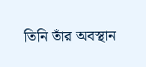তিনি তাঁর অবস্থান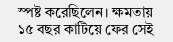স্পষ্ট করেছিলেন। ক্ষমতায় ১৫ বছর কাটিয়ে ফের সেই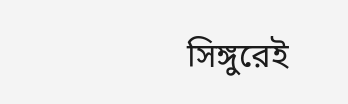সিঙ্গুরেই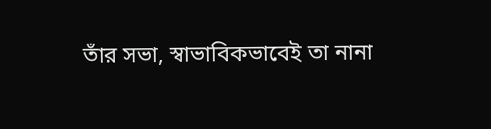তাঁর সভা, স্বাভাবিকভাবেই তা নানা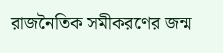রাজনৈতিক সমীকরণের জন্ম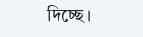দিচ্ছে।